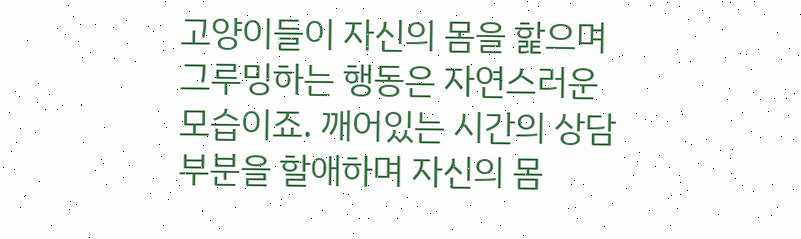고양이들이 자신의 몸을 핥으며 그루밍하는 행동은 자연스러운 모습이죠. 깨어있는 시간의 상담 부분을 할애하며 자신의 몸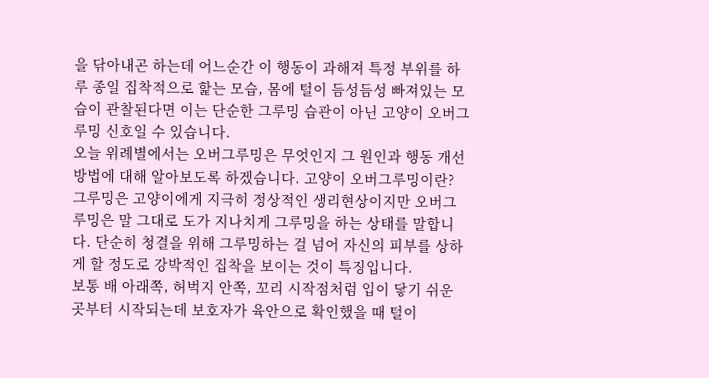을 닦아내곤 하는데 어느순간 이 행동이 과해져 특정 부위를 하루 종일 집착적으로 핥는 모습, 몸에 털이 듬성듬성 빠져있는 모습이 관찰된다면 이는 단순한 그루밍 습관이 아닌 고양이 오버그루밍 신호일 수 있습니다.
오늘 위례별에서는 오버그루밍은 무엇인지 그 원인과 행동 개선 방법에 대해 알아보도록 하겠습니다. 고양이 오버그루밍이란?
그루밍은 고양이에게 지극히 정상적인 생리현상이지만 오버그루밍은 말 그대로 도가 지나치게 그루밍을 하는 상태를 말합니다. 단순히 청결을 위해 그루밍하는 걸 넘어 자신의 피부를 상하게 할 정도로 강박적인 집착을 보이는 것이 특징입니다.
보통 배 아래쪽, 허벅지 안쪽, 꼬리 시작점처럼 입이 닿기 쉬운 곳부터 시작되는데 보호자가 육안으로 확인했을 때 털이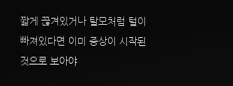짧게 끊겨있거나 탈모처럼 털이 빠져있다면 이미 증상이 시작된 것으로 보아야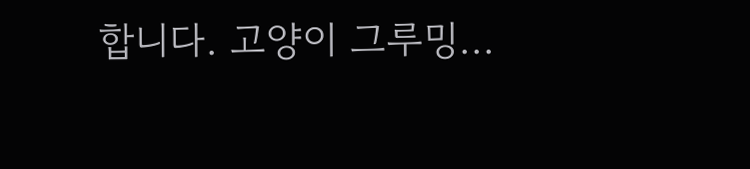합니다. 고양이 그루밍...